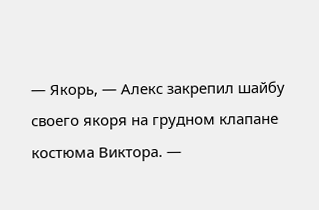— Якорь, — Алекс закрепил шайбу своего якоря на грудном клапане костюма Виктора. —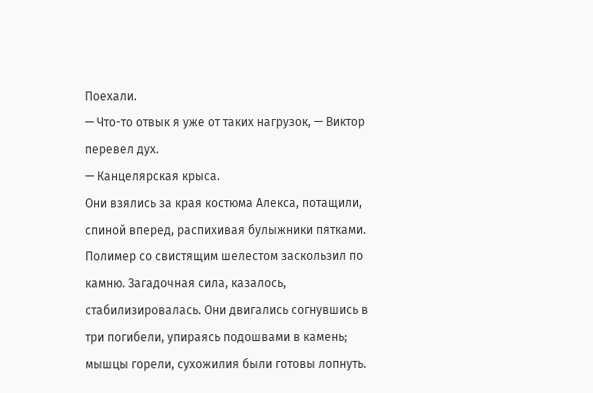Поехали.
— Что-то отвык я уже от таких нагрузок, — Виктор перевел дух.
— Канцелярская крыса.
Они взялись за края костюма Алекса, потащили, спиной вперед, распихивая булыжники пятками. Полимер со свистящим шелестом заскользил по камню. Загадочная сила, казалось, стабилизировалась. Они двигались согнувшись в три погибели, упираясь подошвами в камень; мышцы горели, сухожилия были готовы лопнуть.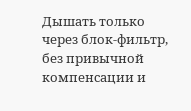Дышать только через блок-фильтр, без привычной компенсации и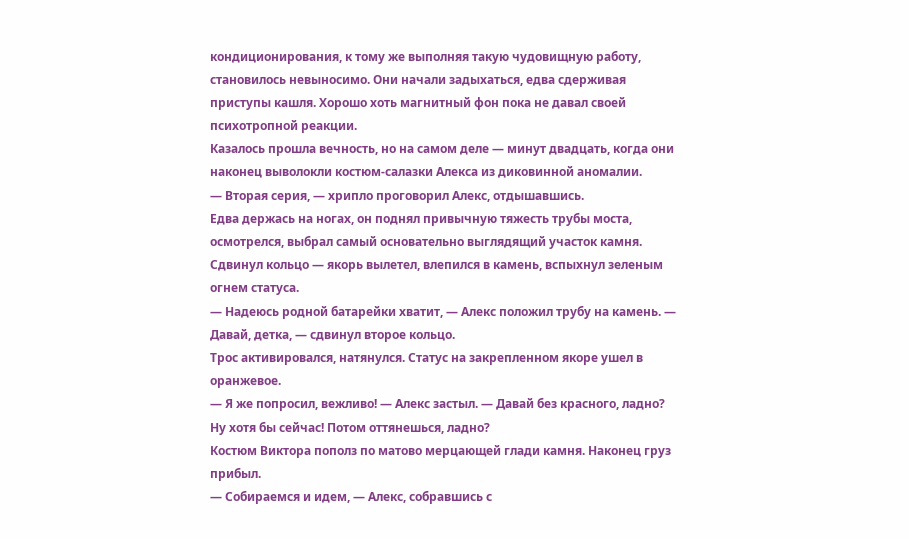кондиционирования, к тому же выполняя такую чудовищную работу, становилось невыносимо. Они начали задыхаться, едва сдерживая приступы кашля. Хорошо хоть магнитный фон пока не давал своей психотропной реакции.
Казалось прошла вечность, но на самом деле — минут двадцать, когда они наконец выволокли костюм-салазки Алекса из диковинной аномалии.
— Вторая серия, — хрипло проговорил Алекс, отдышавшись.
Едва держась на ногах, он поднял привычную тяжесть трубы моста, осмотрелся, выбрал самый основательно выглядящий участок камня. Сдвинул кольцо — якорь вылетел, влепился в камень, вспыхнул зеленым огнем статуса.
— Надеюсь родной батарейки хватит, — Алекс положил трубу на камень. — Давай, детка, — сдвинул второе кольцо.
Трос активировался, натянулся. Статус на закрепленном якоре ушел в оранжевое.
— Я же попросил, вежливо! — Алекс застыл. — Давай без красного, ладно? Ну хотя бы сейчас! Потом оттянешься, ладно?
Костюм Виктора пополз по матово мерцающей глади камня. Наконец груз прибыл.
— Собираемся и идем, — Алекс, собравшись с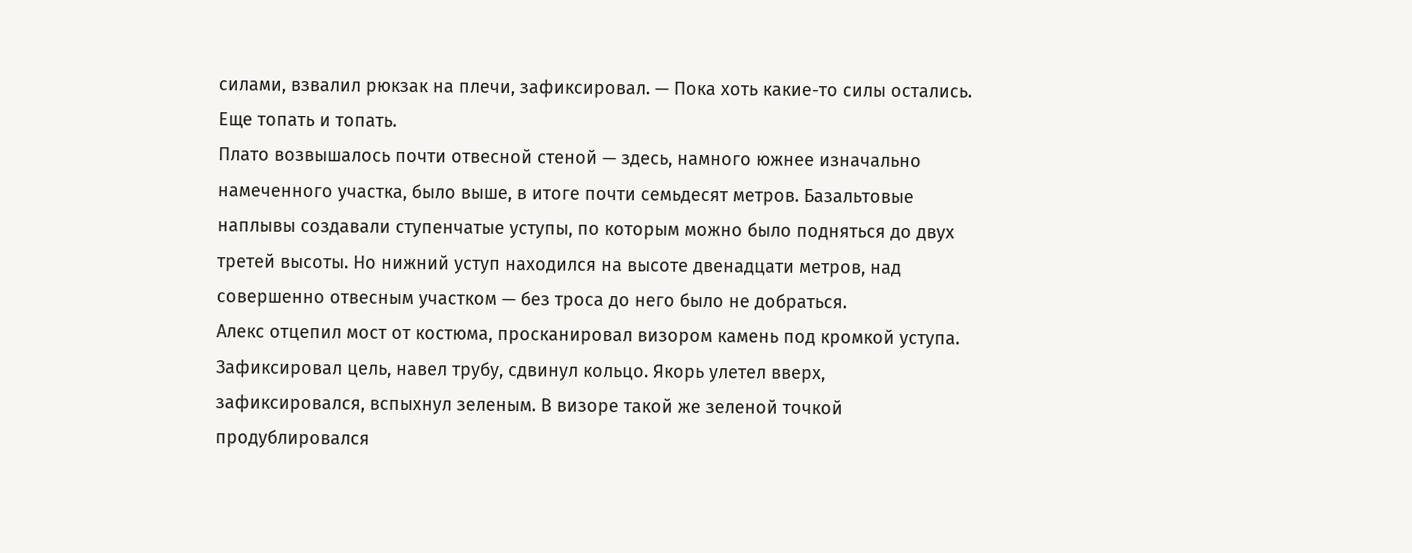силами, взвалил рюкзак на плечи, зафиксировал. — Пока хоть какие-то силы остались. Еще топать и топать.
Плато возвышалось почти отвесной стеной — здесь, намного южнее изначально намеченного участка, было выше, в итоге почти семьдесят метров. Базальтовые наплывы создавали ступенчатые уступы, по которым можно было подняться до двух третей высоты. Но нижний уступ находился на высоте двенадцати метров, над совершенно отвесным участком — без троса до него было не добраться.
Алекс отцепил мост от костюма, просканировал визором камень под кромкой уступа. Зафиксировал цель, навел трубу, сдвинул кольцо. Якорь улетел вверх, зафиксировался, вспыхнул зеленым. В визоре такой же зеленой точкой продублировался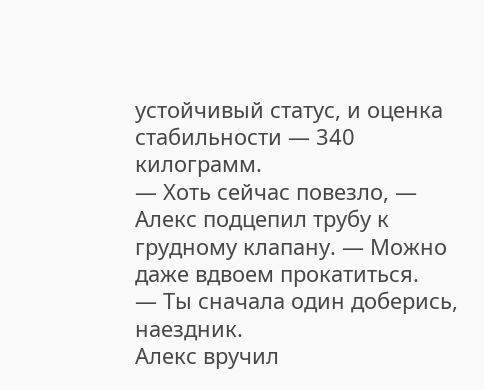устойчивый статус, и оценка стабильности — 340 килограмм.
— Хоть сейчас повезло, — Алекс подцепил трубу к грудному клапану. — Можно даже вдвоем прокатиться.
— Ты сначала один доберись, наездник.
Алекс вручил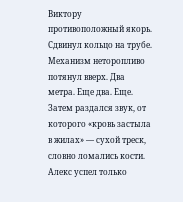Виктору противоположный якорь. Сдвинул кольцо на трубе. Механизм неторопливо потянул вверх. Два метра. Еще два. Еще. Затем раздался звук, от которого «кровь застыла в жилах» — сухой треск, словно ломались кости. Алекс успел только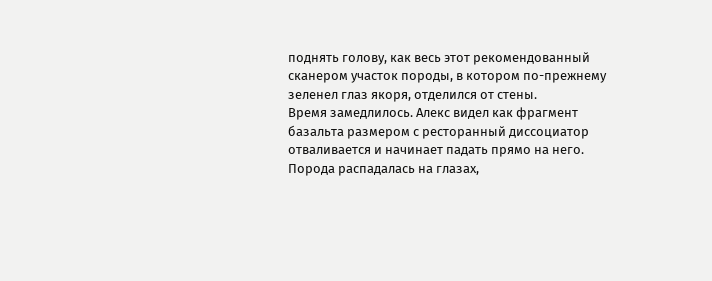поднять голову, как весь этот рекомендованный сканером участок породы, в котором по-прежнему зеленел глаз якоря, отделился от стены.
Время замедлилось. Алекс видел как фрагмент базальта размером с ресторанный диссоциатор отваливается и начинает падать прямо на него. Порода распадалась на глазах,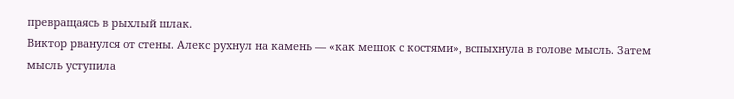превращаясь в рыхлый шлак.
Виктор рванулся от стены. Алекс рухнул на камень — «как мешок с костями», вспыхнула в голове мысль. Затем мысль уступила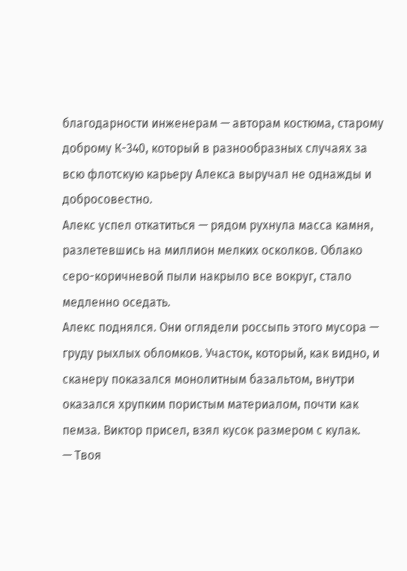благодарности инженерам — авторам костюма, старому доброму К-340, который в разнообразных случаях за всю флотскую карьеру Алекса выручал не однажды и добросовестно.
Алекс успел откатиться — рядом рухнула масса камня, разлетевшись на миллион мелких осколков. Облако серо-коричневой пыли накрыло все вокруг, стало медленно оседать.
Алекс поднялся. Они оглядели россыпь этого мусора — груду рыхлых обломков. Участок, который, как видно, и сканеру показался монолитным базальтом, внутри оказался хрупким пористым материалом, почти как пемза. Виктор присел, взял кусок размером с кулак.
— Твоя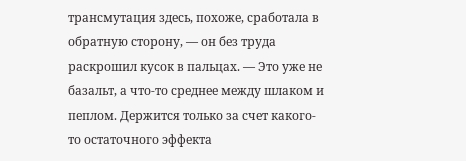трансмутация здесь, похоже, сработала в обратную сторону, — он без труда раскрошил кусок в пальцах. — Это уже не базальт, а что-то среднее между шлаком и пеплом. Держится только за счет какого-то остаточного эффекта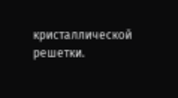кристаллической решетки.